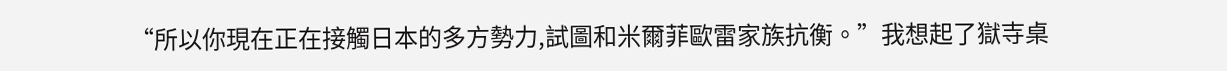“所以你現在正在接觸日本的多方勢力,試圖和米爾菲歐雷家族抗衡。”我想起了獄寺桌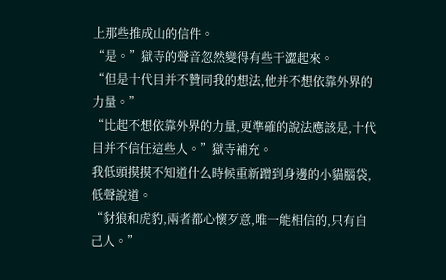上那些推成山的信件。
“是。”獄寺的聲音忽然變得有些干澀起來。
“但是十代目并不贊同我的想法,他并不想依靠外界的力量。”
“比起不想依靠外界的力量,更準確的說法應該是,十代目并不信任這些人。”獄寺補充。
我低頭摸摸不知道什么時候重新蹭到身邊的小貓腦袋,低聲說道。
“豺狼和虎豹,兩者都心懷歹意,唯一能相信的,只有自己人。”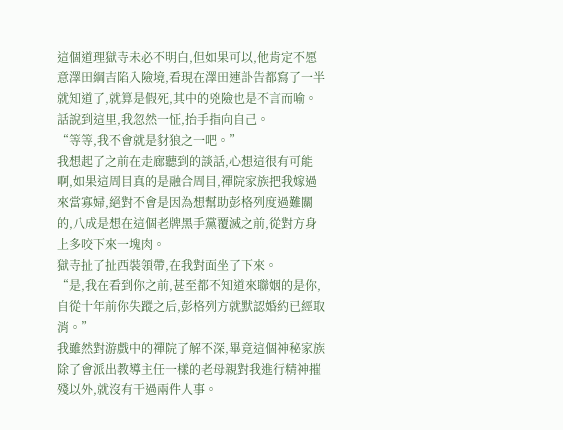這個道理獄寺未必不明白,但如果可以,他肯定不愿意澤田綱吉陷入險境,看現在澤田連訃告都寫了一半就知道了,就算是假死,其中的兇險也是不言而喻。
話說到這里,我忽然一怔,抬手指向自己。
“等等,我不會就是豺狼之一吧。”
我想起了之前在走廊聽到的談話,心想這很有可能啊,如果這周目真的是融合周目,禪院家族把我嫁過來當寡婦,絕對不會是因為想幫助彭格列度過難關的,八成是想在這個老牌黑手黨覆滅之前,從對方身上多咬下來一塊肉。
獄寺扯了扯西裝領帶,在我對面坐了下來。
“是,我在看到你之前,甚至都不知道來聯姻的是你,自從十年前你失蹤之后,彭格列方就默認婚約已經取消。”
我雖然對游戲中的禪院了解不深,畢竟這個神秘家族除了會派出教導主任一樣的老母親對我進行精神摧殘以外,就沒有干過兩件人事。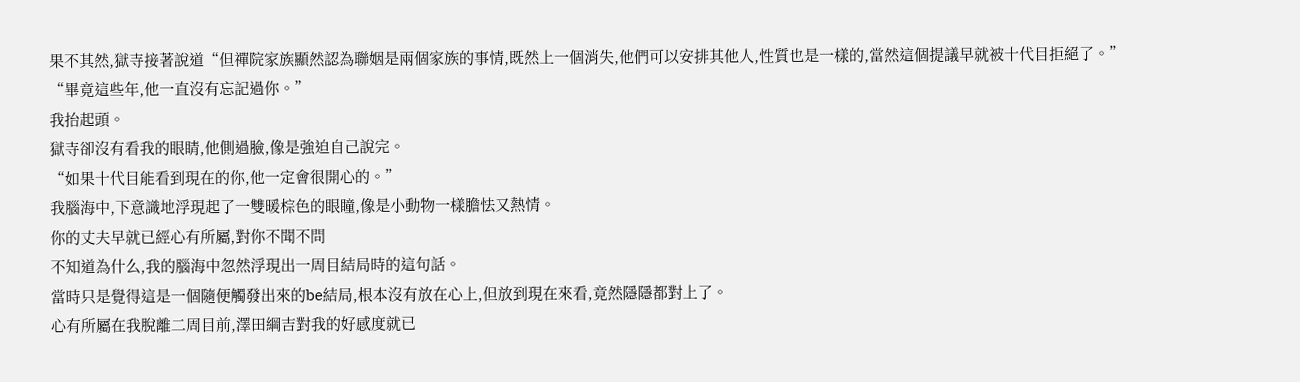果不其然,獄寺接著說道“但禪院家族顯然認為聯姻是兩個家族的事情,既然上一個消失,他們可以安排其他人,性質也是一樣的,當然這個提議早就被十代目拒絕了。”
“畢竟這些年,他一直沒有忘記過你。”
我抬起頭。
獄寺卻沒有看我的眼睛,他側過臉,像是強迫自己說完。
“如果十代目能看到現在的你,他一定會很開心的。”
我腦海中,下意識地浮現起了一雙暖棕色的眼瞳,像是小動物一樣膽怯又熱情。
你的丈夫早就已經心有所屬,對你不聞不問
不知道為什么,我的腦海中忽然浮現出一周目結局時的這句話。
當時只是覺得這是一個隨便觸發出來的be結局,根本沒有放在心上,但放到現在來看,竟然隱隱都對上了。
心有所屬在我脫離二周目前,澤田綱吉對我的好感度就已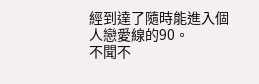經到達了隨時能進入個人戀愛線的90。
不聞不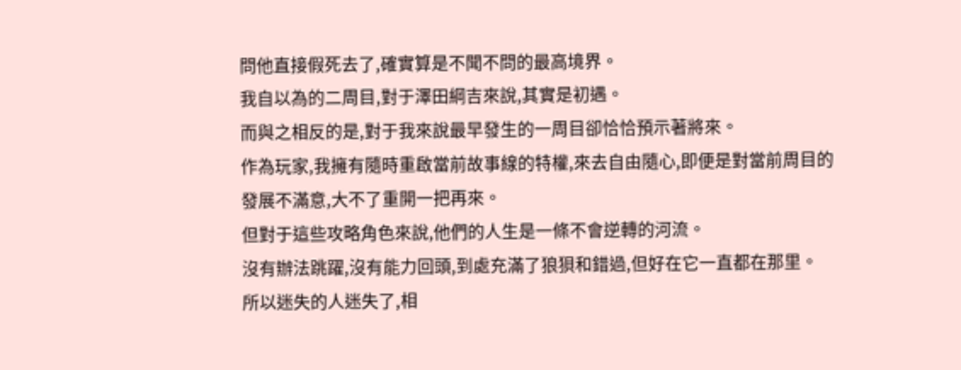問他直接假死去了,確實算是不聞不問的最高境界。
我自以為的二周目,對于澤田綱吉來說,其實是初遇。
而與之相反的是,對于我來說最早發生的一周目卻恰恰預示著將來。
作為玩家,我擁有隨時重啟當前故事線的特權,來去自由隨心,即便是對當前周目的發展不滿意,大不了重開一把再來。
但對于這些攻略角色來說,他們的人生是一條不會逆轉的河流。
沒有辦法跳躍,沒有能力回頭,到處充滿了狼狽和錯過,但好在它一直都在那里。
所以迷失的人迷失了,相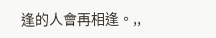逢的人會再相逢。,,